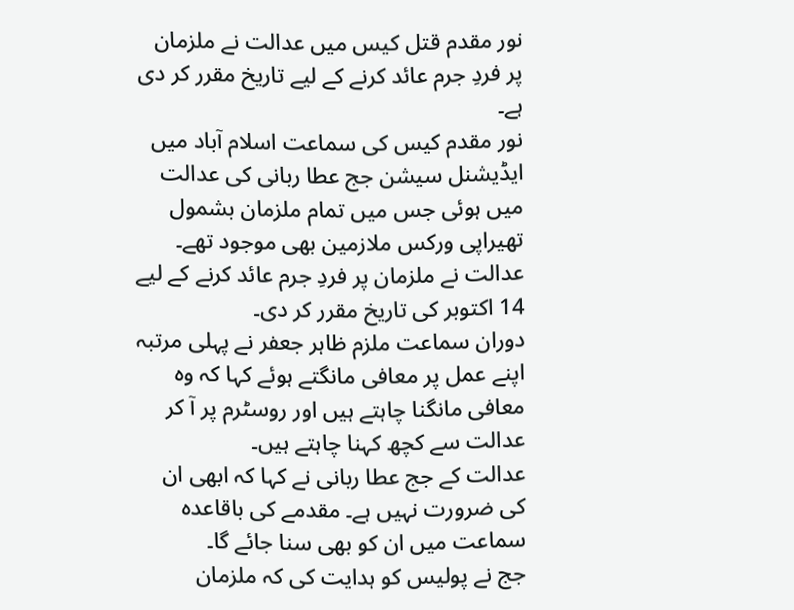نور مقدم قتل کیس میں عدالت نے ملزمان پر فردِ جرم عائد کرنے کے لیے تاریخ مقرر کر دی ہے۔
نور مقدم کیس کی سماعت اسلام آباد میں ایڈیشنل سیشن جج عطا ربانی کی عدالت میں ہوئی جس میں تمام ملزمان بشمول تھیراپی ورکس ملازمین بھی موجود تھے۔
عدالت نے ملزمان پر فردِ جرم عائد کرنے کے لیے 14 اکتوبر کی تاریخ مقرر کر دی۔
دوران سماعت ملزم ظاہر جعفر نے پہلی مرتبہ اپنے عمل پر معافی مانگتے ہوئے کہا کہ وہ معافی مانگنا چاہتے ہیں اور روسٹرم پر آ کر عدالت سے کچھ کہنا چاہتے ہیں۔
عدالت کے جج عطا ربانی نے کہا کہ ابھی ان کی ضرورت نہیں ہے۔ مقدمے کی باقاعدہ سماعت میں ان کو بھی سنا جائے گا۔
جج نے پولیس کو ہدایت کی کہ ملزمان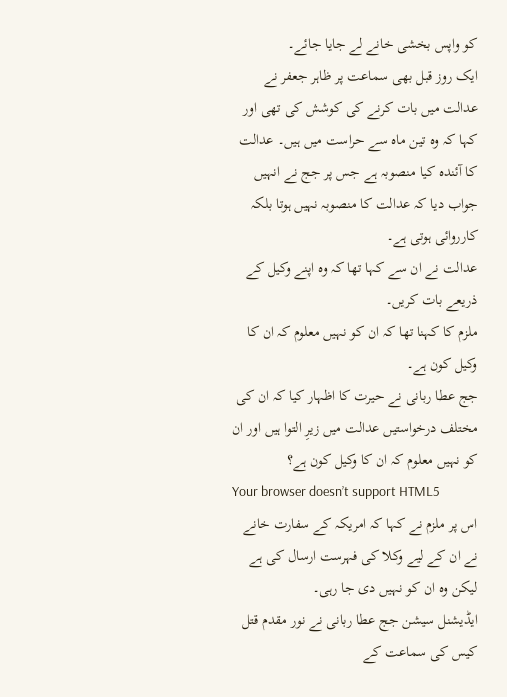کو واپس بخشی خانے لے جایا جائے۔
ایک روز قبل بھی سماعت پر ظاہر جعفر نے عدالت میں بات کرنے کی کوشش کی تھی اور کہا کہ وہ تین ماہ سے حراست میں ہیں۔ عدالت کا آئندہ کیا منصوبہ ہے جس پر جج نے انہیں جواب دیا کہ عدالت کا منصوبہ نہیں ہوتا بلکہ کارروائی ہوتی ہے۔
عدالت نے ان سے کہا تھا کہ وہ اپنے وکیل کے ذریعے بات کریں۔
ملزم کا کہنا تھا کہ ان کو نہیں معلوم کہ ان کا وکیل کون ہے۔
جج عطا ربانی نے حیرت کا اظہار کیا کہ ان کی مختلف درخواستیں عدالت میں زیرِ التوا ہیں اور ان کو نہیں معلوم کہ ان کا وکیل کون ہے؟
Your browser doesn’t support HTML5
اس پر ملزم نے کہا کہ امریکہ کے سفارت خانے نے ان کے لیے وکلا کی فہرست ارسال کی ہے لیکن وہ ان کو نہیں دی جا رہی۔
ایڈیشنل سیشن جج عطا ربانی نے نور مقدم قتل کیس کی سماعت کے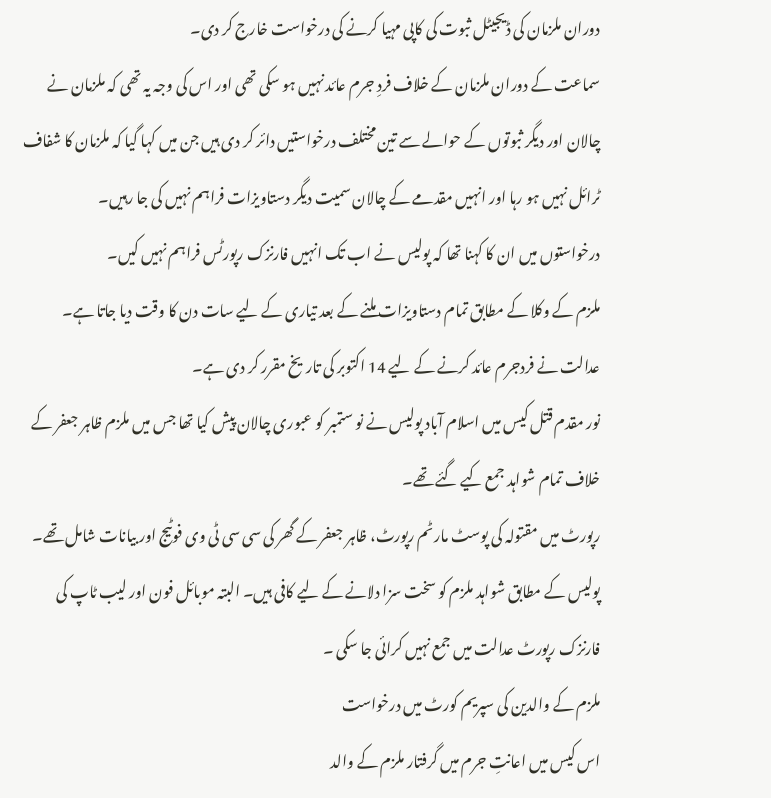دوران ملزمان کی ڈیجیٹل ثبوت کی کاپی مہیا کرنے کی درخواست خارج کر دی۔
سماعت کے دوران ملزمان کے خلاف فردِ جرم عائد نہیں ہو سکی تھی اور اس کی وجہ یہ تھی کہ ملزمان نے چالان اور دیگر ثبوتوں کے حوالے سے تین مختلف درخواستیں دائر کر دی ہیں جن میں کہا گیا کہ ملزمان کا شفاف ٹرائل نہیں ہو رہا اور انہیں مقدمے کے چالان سمیت دیگر دستاویزات فراہم نہیں کی جا رہیں۔
درخواستوں میں ان کا کہنا تھا کہ پولیس نے اب تک انہیں فارنزک رپورٹس فراہم نہیں کیں۔
ملزم کے وکلا کے مطابق تمام دستاویزات ملنے کے بعد تیاری کے لیے سات دن کا وقت دیا جاتا ہے۔ عدالت نے فردجرم عائد کرنے کے لیے 14 اکتوبر کی تاریخ مقرر کر دی ہے۔
نور مقدم قتل کیس میں اسلام آباد پولیس نے نو ستمبر کو عبوری چالان پیش کیا تھا جس میں ملزم ظاہر جعفر کے خلاف تمام شواہد جمع کیے گئے تھے۔
رپورٹ میں مقتولہ کی پوسٹ مارٹم رپورٹ، ظاہر جعفر کے گھر کی سی سی ٹی وی فوٹیج اور بیانات شامل تھے۔
پولیس کے مطابق شواہد ملزم کو سخت سزا دلانے کے لیے کافی ہیں۔ البتہ موبائل فون اور لیب ٹاپ کی فارنزک رپورٹ عدالت میں جمع نہیں کرائی جا سکی ۔
ملزم کے والدین کی سپریم کورٹ میں درخواست
اس کیس میں اعانتِ جرم میں گرفتار ملزم کے والد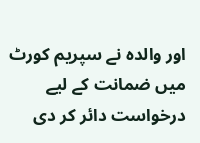اور والدہ نے سپریم کورٹ میں ضمانت کے لیے درخواست دائر کر دی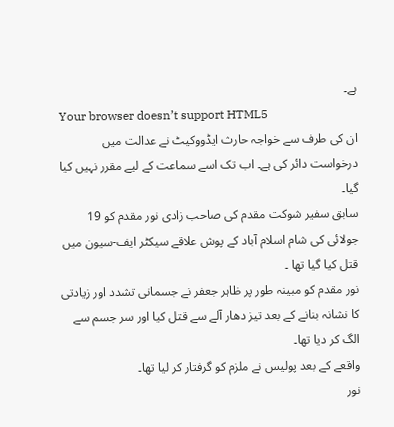ہے۔
Your browser doesn’t support HTML5
ان کی طرف سے خواجہ حارث ایڈووکیٹ نے عدالت میں درخواست دائر کی ہے۔ اب تک اسے سماعت کے لیے مقرر نہیں کیا گیا۔
سابق سفیر شوکت مقدم کی صاحب زادی نور مقدم کو 19 جولائی کی شام اسلام آباد کے پوش علاقے سیکٹر ایف-سیون میں قتل کیا گیا تھا ۔
نور مقدم کو مبینہ طور پر ظاہر جعفر نے جسمانی تشدد اور زیادتی کا نشانہ بنانے کے بعد تیز دھار آلے سے قتل کیا اور سر جسم سے الگ کر دیا تھا۔
واقعے کے بعد پولیس نے ملزم کو گرفتار کر لیا تھا۔
نور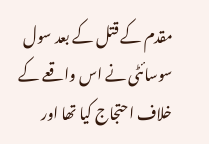مقدم کے قتل کے بعد سول سوسائٹی نے اس واقعے کے خلاف احتجاج کیا تھا اور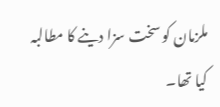ملزمان کو سخت سزا دینے کا مطالبہ کیا تھا۔